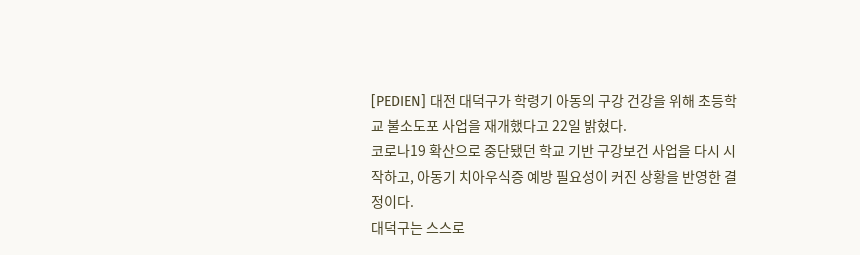[PEDIEN] 대전 대덕구가 학령기 아동의 구강 건강을 위해 초등학교 불소도포 사업을 재개했다고 22일 밝혔다.
코로나19 확산으로 중단됐던 학교 기반 구강보건 사업을 다시 시작하고, 아동기 치아우식증 예방 필요성이 커진 상황을 반영한 결정이다.
대덕구는 스스로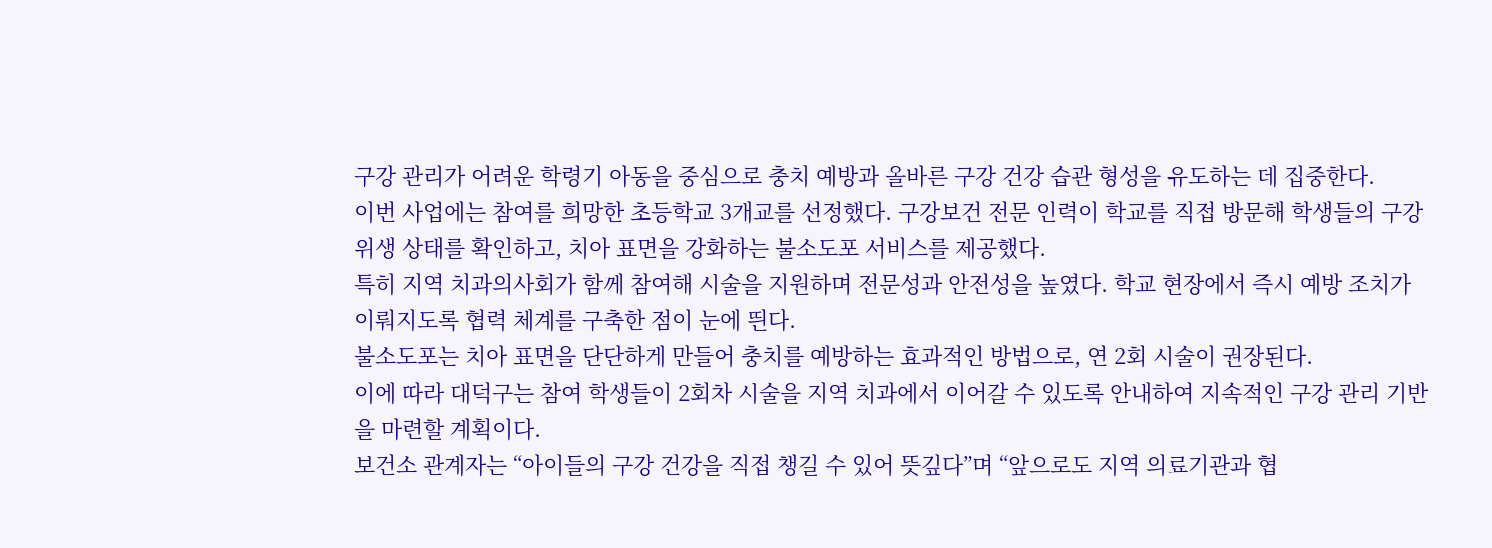구강 관리가 어려운 학령기 아동을 중심으로 충치 예방과 올바른 구강 건강 습관 형성을 유도하는 데 집중한다.
이번 사업에는 참여를 희망한 초등학교 3개교를 선정했다. 구강보건 전문 인력이 학교를 직접 방문해 학생들의 구강 위생 상태를 확인하고, 치아 표면을 강화하는 불소도포 서비스를 제공했다.
특히 지역 치과의사회가 함께 참여해 시술을 지원하며 전문성과 안전성을 높였다. 학교 현장에서 즉시 예방 조치가 이뤄지도록 협력 체계를 구축한 점이 눈에 띈다.
불소도포는 치아 표면을 단단하게 만들어 충치를 예방하는 효과적인 방법으로, 연 2회 시술이 권장된다.
이에 따라 대덕구는 참여 학생들이 2회차 시술을 지역 치과에서 이어갈 수 있도록 안내하여 지속적인 구강 관리 기반을 마련할 계획이다.
보건소 관계자는 “아이들의 구강 건강을 직접 챙길 수 있어 뜻깊다”며 “앞으로도 지역 의료기관과 협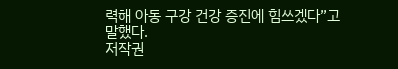력해 아동 구강 건강 증진에 힘쓰겠다”고 말했다.
저작권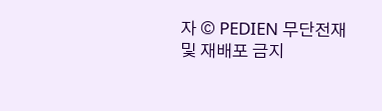자 © PEDIEN 무단전재 및 재배포 금지